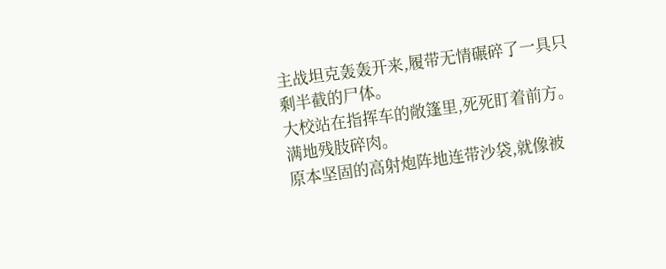主战坦克轰轰开来,履带无情碾碎了一具只剩半截的尸体。
大校站在指挥车的敞篷里,死死盯着前方。
满地残肢碎肉。
原本坚固的高射炮阵地连带沙袋,就像被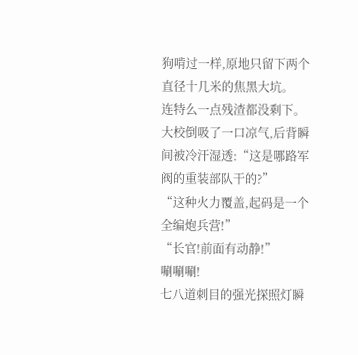狗啃过一样,原地只留下两个直径十几米的焦黑大坑。
连特么一点残渣都没剩下。
大校倒吸了一口凉气,后背瞬间被冷汗湿透:“这是哪路军阀的重装部队干的?”
“这种火力覆盖,起码是一个全编炮兵营!”
“长官!前面有动静!”
唰唰唰!
七八道刺目的强光探照灯瞬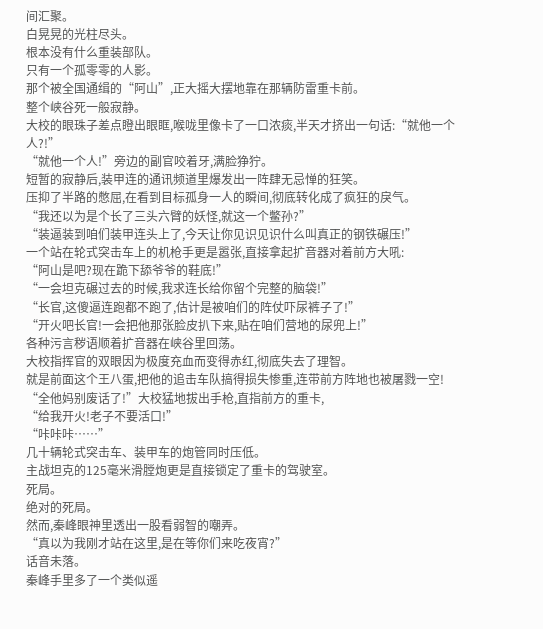间汇聚。
白晃晃的光柱尽头。
根本没有什么重装部队。
只有一个孤零零的人影。
那个被全国通缉的“阿山”,正大摇大摆地靠在那辆防雷重卡前。
整个峡谷死一般寂静。
大校的眼珠子差点瞪出眼眶,喉咙里像卡了一口浓痰,半天才挤出一句话:“就他一个人?!”
“就他一个人!”旁边的副官咬着牙,满脸狰狞。
短暂的寂静后,装甲连的通讯频道里爆发出一阵肆无忌惮的狂笑。
压抑了半路的憋屈,在看到目标孤身一人的瞬间,彻底转化成了疯狂的戾气。
“我还以为是个长了三头六臂的妖怪,就这一个鳖孙?”
“装逼装到咱们装甲连头上了,今天让你见识见识什么叫真正的钢铁碾压!”
一个站在轮式突击车上的机枪手更是嚣张,直接拿起扩音器对着前方大吼:
“阿山是吧?现在跪下舔爷爷的鞋底!”
“一会坦克碾过去的时候,我求连长给你留个完整的脑袋!”
“长官,这傻逼连跑都不跑了,估计是被咱们的阵仗吓尿裤子了!”
“开火吧长官!一会把他那张脸皮扒下来,贴在咱们营地的尿兜上!”
各种污言秽语顺着扩音器在峡谷里回荡。
大校指挥官的双眼因为极度充血而变得赤红,彻底失去了理智。
就是前面这个王八蛋,把他的追击车队搞得损失惨重,连带前方阵地也被屠戮一空!
“全他妈别废话了!”大校猛地拔出手枪,直指前方的重卡,
“给我开火!老子不要活口!”
“咔咔咔……”
几十辆轮式突击车、装甲车的炮管同时压低。
主战坦克的125毫米滑膛炮更是直接锁定了重卡的驾驶室。
死局。
绝对的死局。
然而,秦峰眼神里透出一股看弱智的嘲弄。
“真以为我刚才站在这里,是在等你们来吃夜宵?”
话音未落。
秦峰手里多了一个类似遥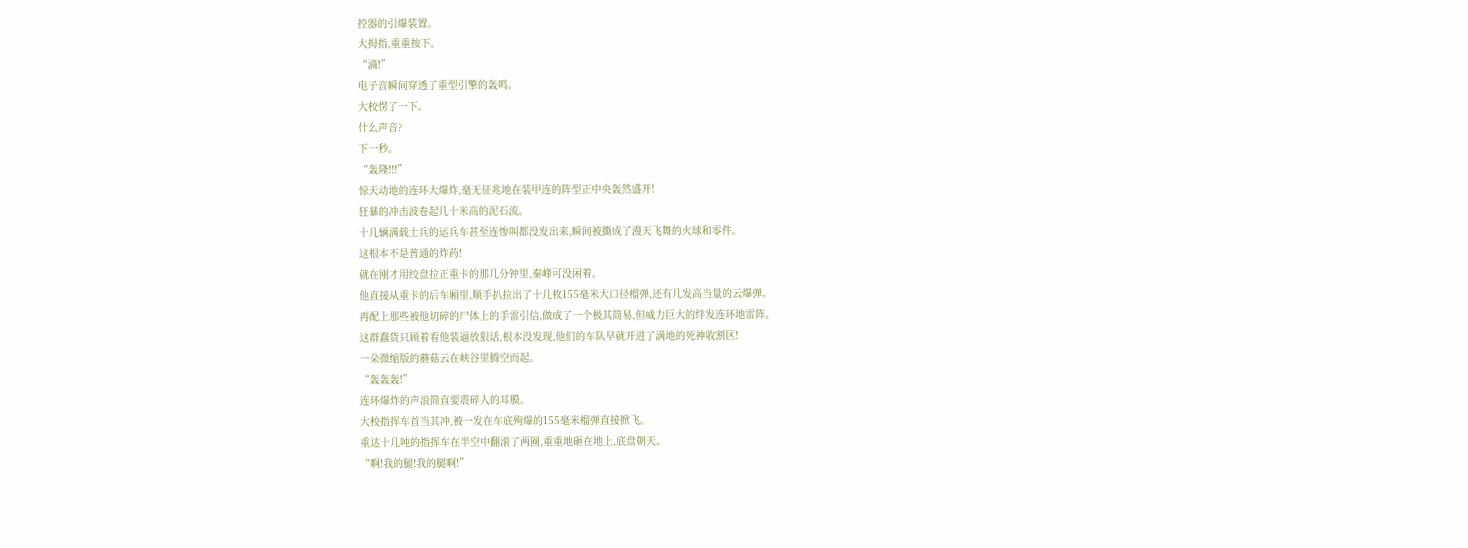控器的引爆装置。
大拇指,重重按下。
“滴!”
电子音瞬间穿透了重型引擎的轰鸣。
大校愣了一下。
什么声音?
下一秒。
“轰隆!!!”
惊天动地的连环大爆炸,毫无征兆地在装甲连的阵型正中央轰然盛开!
狂暴的冲击波卷起几十米高的泥石流。
十几辆满载士兵的运兵车甚至连惨叫都没发出来,瞬间被撕成了漫天飞舞的火球和零件。
这根本不是普通的炸药!
就在刚才用绞盘拉正重卡的那几分钟里,秦峰可没闲着。
他直接从重卡的后车厢里,顺手扒拉出了十几枚155毫米大口径榴弹,还有几发高当量的云爆弹。
再配上那些被他切碎的尸体上的手雷引信,做成了一个极其简易,但威力巨大的绊发连环地雷阵。
这群蠢货只顾着看他装逼放狠话,根本没发现,他们的车队早就开进了满地的死神收割区!
一朵微缩版的蘑菇云在峡谷里腾空而起。
“轰轰轰!”
连环爆炸的声浪简直要震碎人的耳膜。
大校指挥车首当其冲,被一发在车底殉爆的155毫米榴弹直接掀飞。
重达十几吨的指挥车在半空中翻滚了两圈,重重地砸在地上,底盘朝天。
“啊!我的腿!我的腿啊!”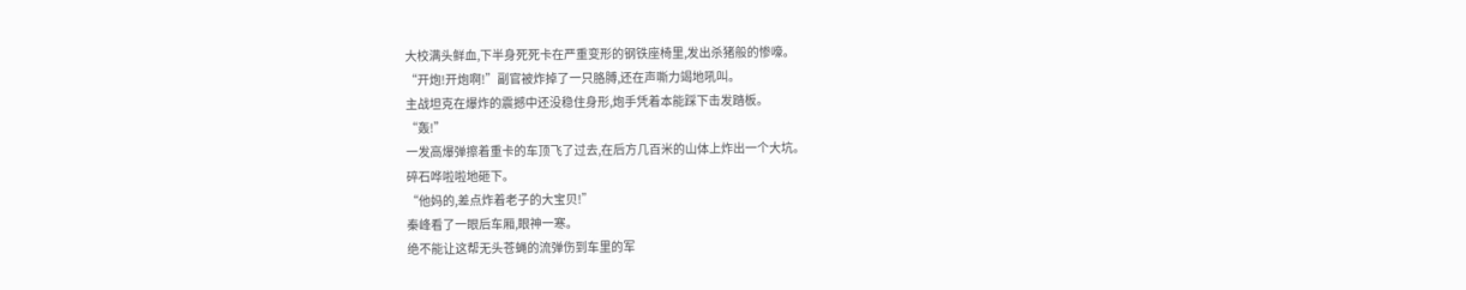大校满头鲜血,下半身死死卡在严重变形的钢铁座椅里,发出杀猪般的惨嚎。
“开炮!开炮啊!”副官被炸掉了一只胳膊,还在声嘶力竭地吼叫。
主战坦克在爆炸的震撼中还没稳住身形,炮手凭着本能踩下击发踏板。
“轰!”
一发高爆弹擦着重卡的车顶飞了过去,在后方几百米的山体上炸出一个大坑。
碎石哗啦啦地砸下。
“他妈的,差点炸着老子的大宝贝!”
秦峰看了一眼后车厢,眼神一寒。
绝不能让这帮无头苍蝇的流弹伤到车里的军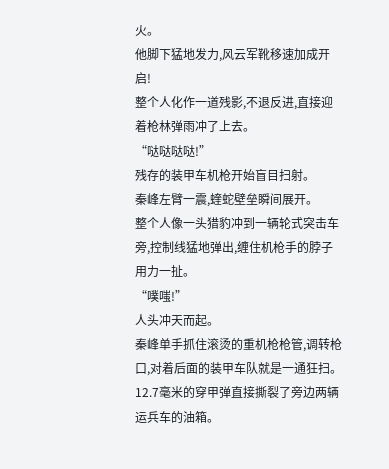火。
他脚下猛地发力,风云军靴移速加成开启!
整个人化作一道残影,不退反进,直接迎着枪林弹雨冲了上去。
“哒哒哒哒!”
残存的装甲车机枪开始盲目扫射。
秦峰左臂一震,蝰蛇壁垒瞬间展开。
整个人像一头猎豹冲到一辆轮式突击车旁,控制线猛地弹出,缠住机枪手的脖子用力一扯。
“噗嗤!”
人头冲天而起。
秦峰单手抓住滚烫的重机枪枪管,调转枪口,对着后面的装甲车队就是一通狂扫。
12.7毫米的穿甲弹直接撕裂了旁边两辆运兵车的油箱。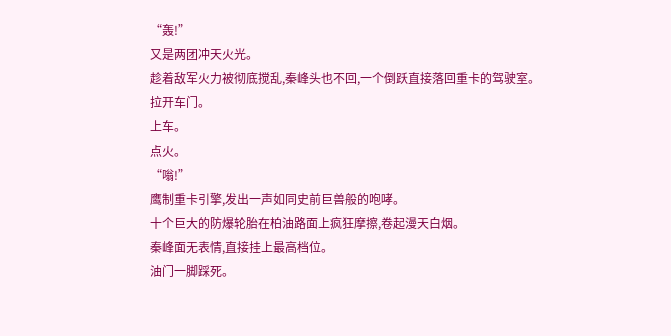“轰!”
又是两团冲天火光。
趁着敌军火力被彻底搅乱,秦峰头也不回,一个倒跃直接落回重卡的驾驶室。
拉开车门。
上车。
点火。
“嗡!”
鹰制重卡引擎,发出一声如同史前巨兽般的咆哮。
十个巨大的防爆轮胎在柏油路面上疯狂摩擦,卷起漫天白烟。
秦峰面无表情,直接挂上最高档位。
油门一脚踩死。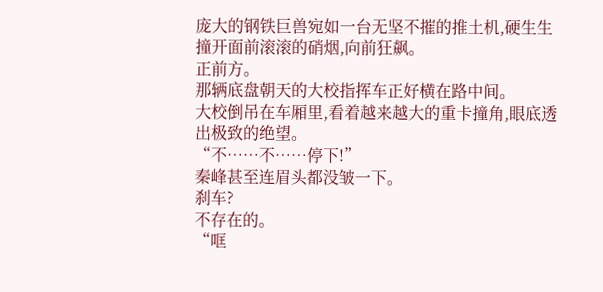庞大的钢铁巨兽宛如一台无坚不摧的推土机,硬生生撞开面前滚滚的硝烟,向前狂飙。
正前方。
那辆底盘朝天的大校指挥车正好横在路中间。
大校倒吊在车厢里,看着越来越大的重卡撞角,眼底透出极致的绝望。
“不……不……停下!”
秦峰甚至连眉头都没皱一下。
刹车?
不存在的。
“哐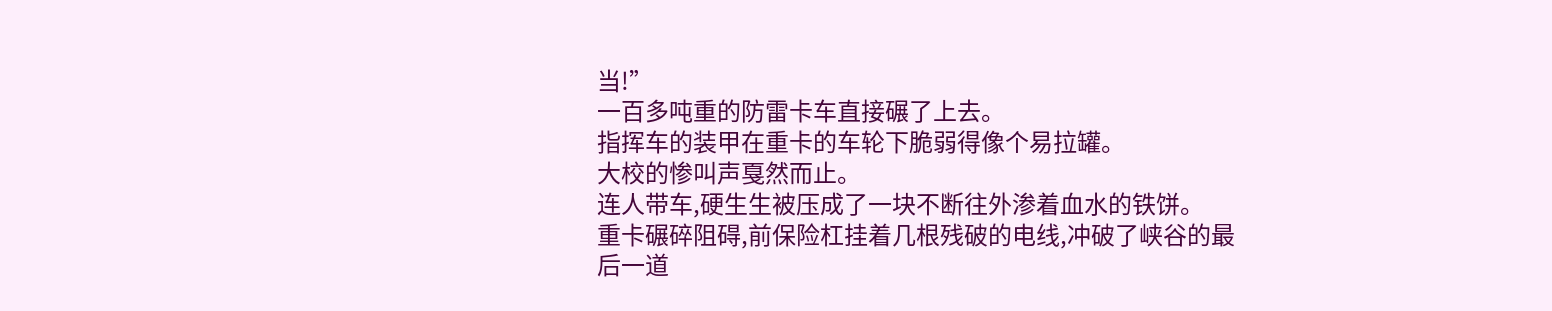当!”
一百多吨重的防雷卡车直接碾了上去。
指挥车的装甲在重卡的车轮下脆弱得像个易拉罐。
大校的惨叫声戛然而止。
连人带车,硬生生被压成了一块不断往外渗着血水的铁饼。
重卡碾碎阻碍,前保险杠挂着几根残破的电线,冲破了峡谷的最后一道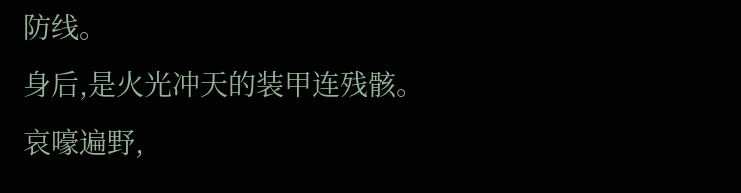防线。
身后,是火光冲天的装甲连残骸。
哀嚎遍野,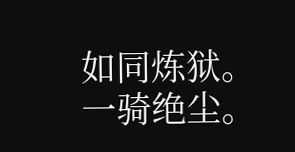如同炼狱。
一骑绝尘。